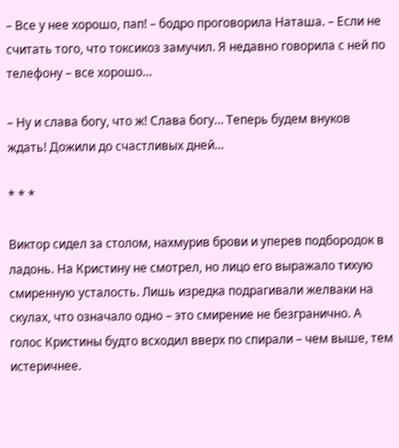– Все у нее хорошо, пап! – бодро проговорила Наташа. – Если не считать того, что токсикоз замучил. Я недавно говорила с ней по телефону – все хорошо…

– Ну и слава богу, что ж! Слава богу… Теперь будем внуков ждать! Дожили до счастливых дней…

* * *

Виктор сидел за столом, нахмурив брови и уперев подбородок в ладонь. На Кристину не смотрел, но лицо его выражало тихую смиренную усталость. Лишь изредка подрагивали желваки на скулах, что означало одно – это смирение не безгранично. А голос Кристины будто всходил вверх по спирали – чем выше, тем истеричнее.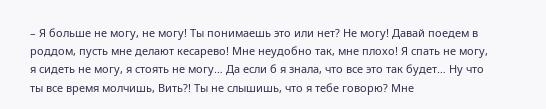– Я больше не могу, не могу! Ты понимаешь это или нет? Не могу! Давай поедем в роддом, пусть мне делают кесарево! Мне неудобно так, мне плохо! Я спать не могу, я сидеть не могу, я стоять не могу… Да если б я знала, что все это так будет… Ну что ты все время молчишь, Вить?! Ты не слышишь, что я тебе говорю? Мне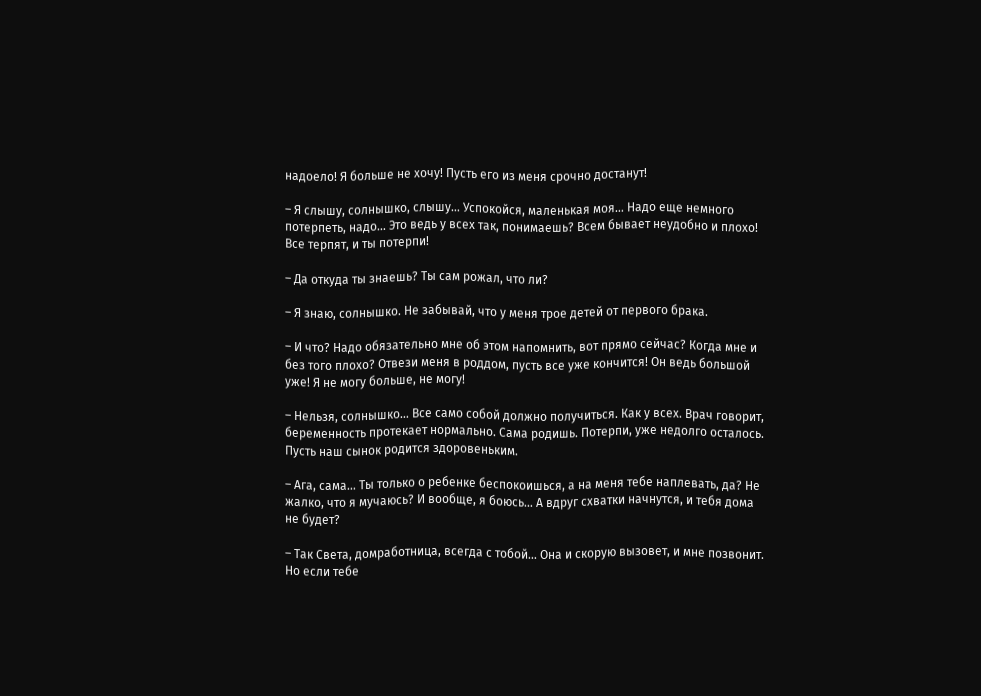надоело! Я больше не хочу! Пусть его из меня срочно достанут!

– Я слышу, солнышко, слышу… Успокойся, маленькая моя… Надо еще немного потерпеть, надо… Это ведь у всех так, понимаешь? Всем бывает неудобно и плохо! Все терпят, и ты потерпи!

– Да откуда ты знаешь? Ты сам рожал, что ли?

– Я знаю, солнышко. Не забывай, что у меня трое детей от первого брака.

– И что? Надо обязательно мне об этом напомнить, вот прямо сейчас? Когда мне и без того плохо? Отвези меня в роддом, пусть все уже кончится! Он ведь большой уже! Я не могу больше, не могу!

– Нельзя, солнышко… Все само собой должно получиться. Как у всех. Врач говорит, беременность протекает нормально. Сама родишь. Потерпи, уже недолго осталось. Пусть наш сынок родится здоровеньким.

– Ага, сама… Ты только о ребенке беспокоишься, а на меня тебе наплевать, да? Не жалко, что я мучаюсь? И вообще, я боюсь… А вдруг схватки начнутся, и тебя дома не будет?

– Так Света, домработница, всегда с тобой… Она и скорую вызовет, и мне позвонит. Но если тебе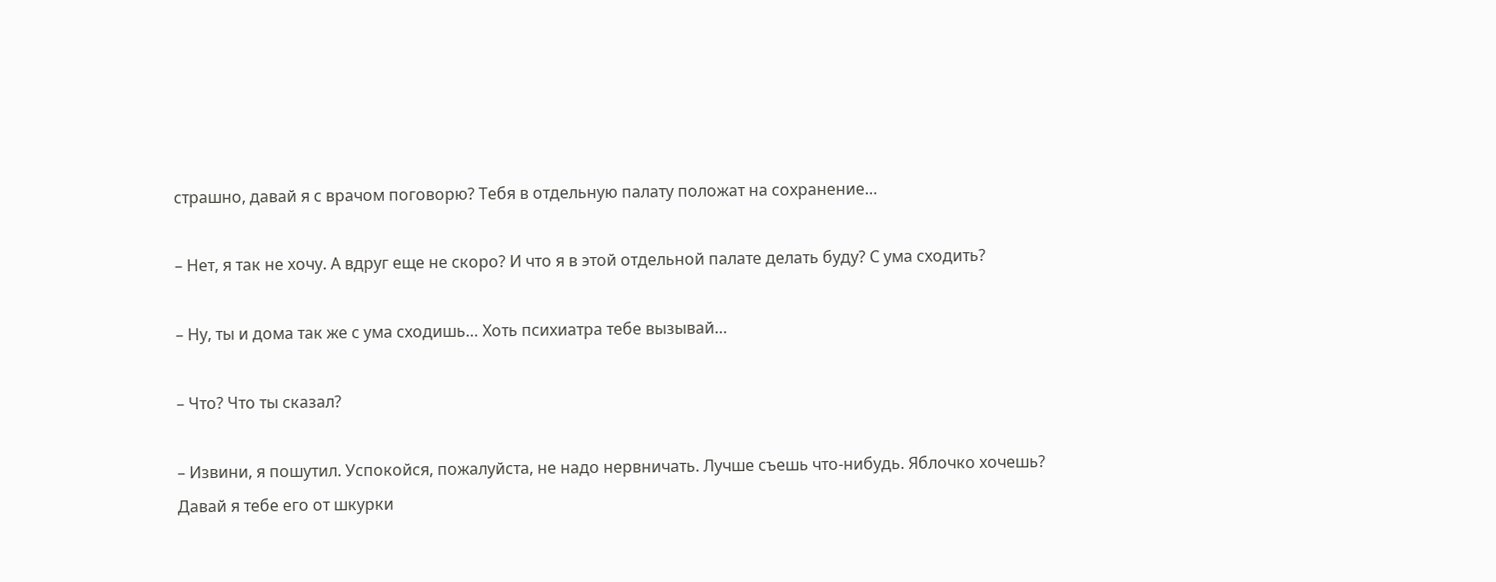страшно, давай я с врачом поговорю? Тебя в отдельную палату положат на сохранение…

– Нет, я так не хочу. А вдруг еще не скоро? И что я в этой отдельной палате делать буду? С ума сходить?

– Ну, ты и дома так же с ума сходишь… Хоть психиатра тебе вызывай…

– Что? Что ты сказал?

– Извини, я пошутил. Успокойся, пожалуйста, не надо нервничать. Лучше съешь что-нибудь. Яблочко хочешь? Давай я тебе его от шкурки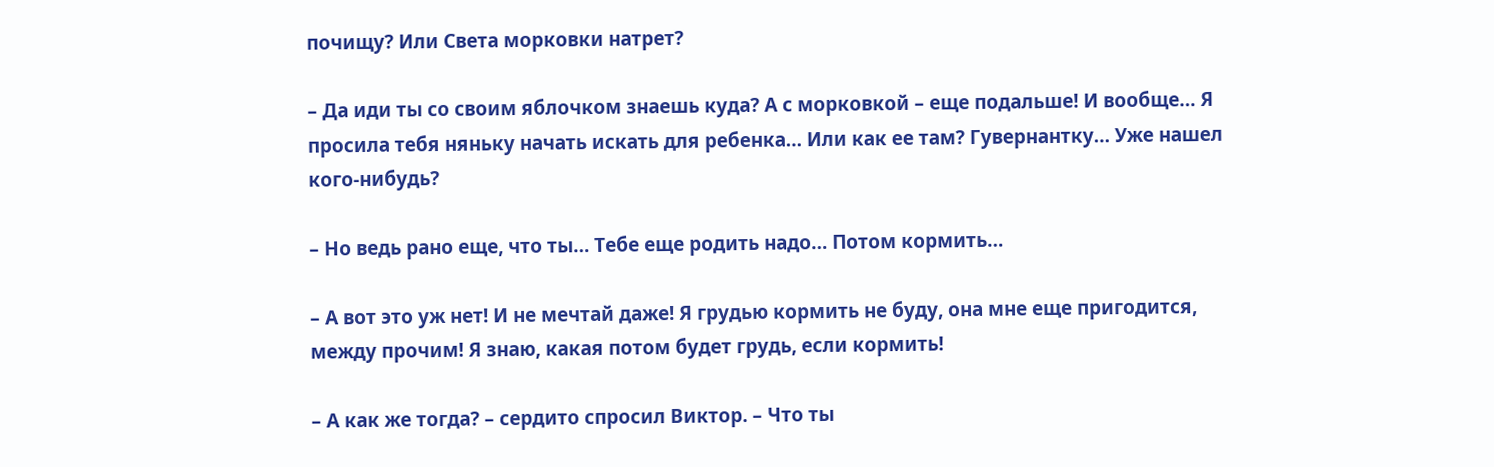почищу? Или Света морковки натрет?

– Да иди ты со своим яблочком знаешь куда? А с морковкой – еще подальше! И вообще… Я просила тебя няньку начать искать для ребенка… Или как ее там? Гувернантку… Уже нашел кого-нибудь?

– Но ведь рано еще, что ты… Тебе еще родить надо… Потом кормить…

– А вот это уж нет! И не мечтай даже! Я грудью кормить не буду, она мне еще пригодится, между прочим! Я знаю, какая потом будет грудь, если кормить!

– А как же тогда? – сердито спросил Виктор. – Что ты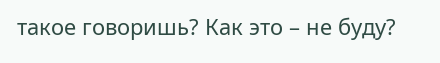такое говоришь? Как это – не буду?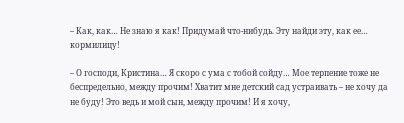– Как, как… Не знаю я как! Придумай что-нибудь. Эту найди эту, как ее… кормилицу!

– О господи, Кристина… Я скоро с ума с тобой сойду… Мое терпение тоже не беспредельно, между прочим! Хватит мне детский сад устраивать – не хочу да не буду! Это ведь и мой сын, между прочим! И я хочу,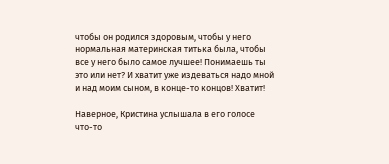чтобы он родился здоровым, чтобы у него нормальная материнская титька была, чтобы все у него было самое лучшее! Понимаешь ты это или нет? И хватит уже издеваться надо мной и над моим сыном, в конце-то концов! Хватит!

Наверное, Кристина услышала в его голосе что-то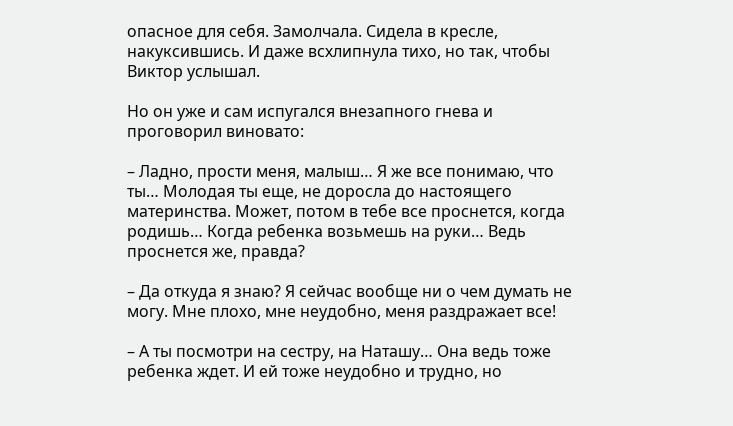опасное для себя. Замолчала. Сидела в кресле, накуксившись. И даже всхлипнула тихо, но так, чтобы Виктор услышал.

Но он уже и сам испугался внезапного гнева и проговорил виновато:

– Ладно, прости меня, малыш… Я же все понимаю, что ты… Молодая ты еще, не доросла до настоящего материнства. Может, потом в тебе все проснется, когда родишь… Когда ребенка возьмешь на руки… Ведь проснется же, правда?

– Да откуда я знаю? Я сейчас вообще ни о чем думать не могу. Мне плохо, мне неудобно, меня раздражает все!

– А ты посмотри на сестру, на Наташу… Она ведь тоже ребенка ждет. И ей тоже неудобно и трудно, но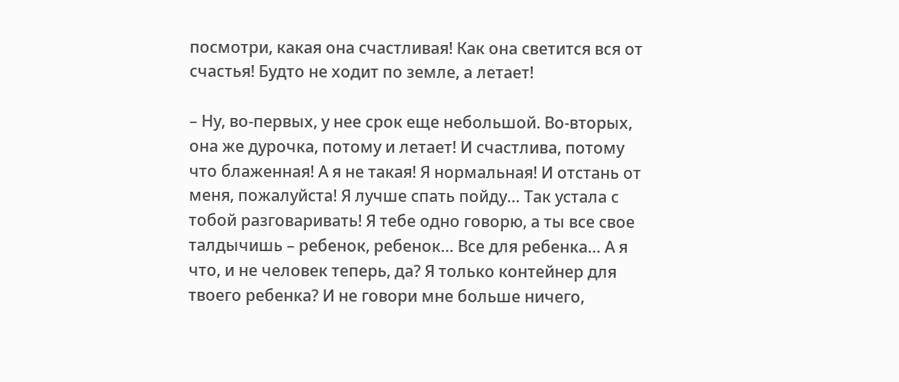посмотри, какая она счастливая! Как она светится вся от счастья! Будто не ходит по земле, а летает!

– Ну, во-первых, у нее срок еще небольшой. Во-вторых, она же дурочка, потому и летает! И счастлива, потому что блаженная! А я не такая! Я нормальная! И отстань от меня, пожалуйста! Я лучше спать пойду… Так устала с тобой разговаривать! Я тебе одно говорю, а ты все свое талдычишь – ребенок, ребенок… Все для ребенка… А я что, и не человек теперь, да? Я только контейнер для твоего ребенка? И не говори мне больше ничего,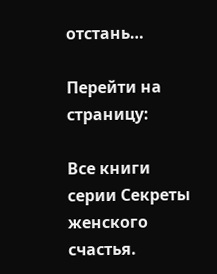отстань…

Перейти на страницу:

Все книги серии Секреты женского счастья.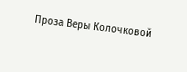Проза Веры Колочковой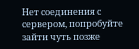Нет соединения с сервером, попробуйте зайти чуть позже